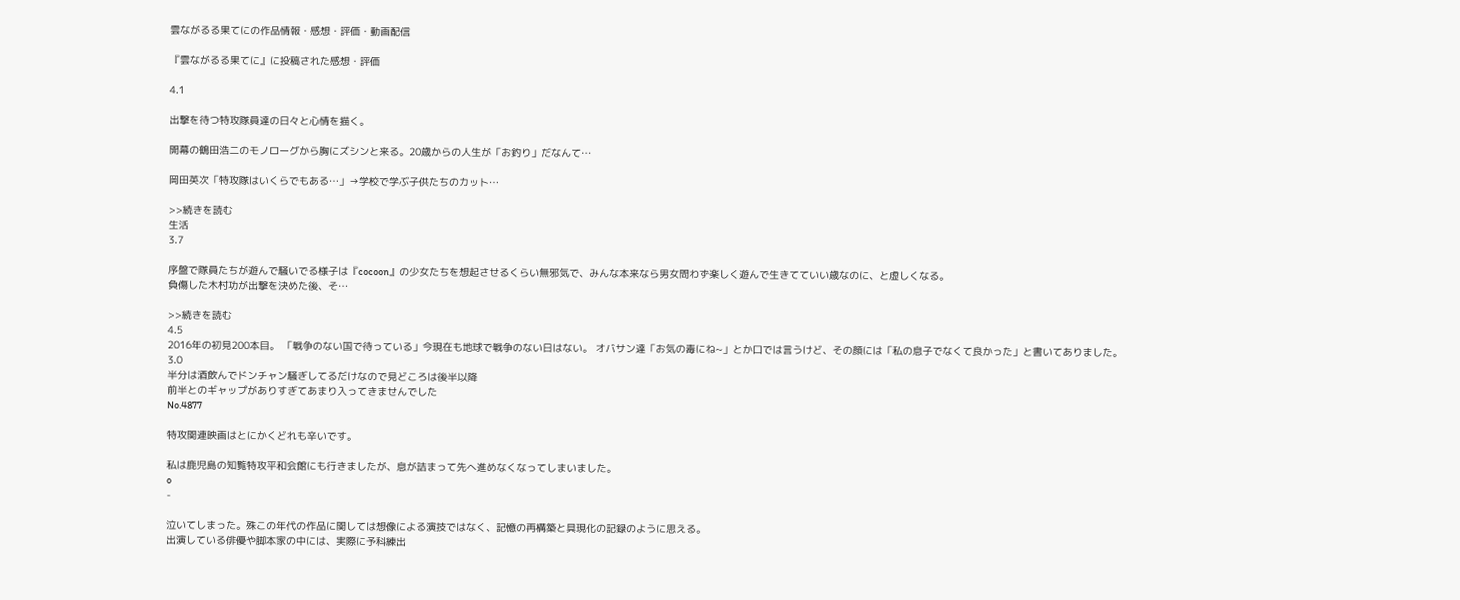雲ながるる果てにの作品情報・感想・評価・動画配信

『雲ながるる果てに』に投稿された感想・評価

4.1

出撃を待つ特攻隊員達の日々と心情を描く。

開幕の鶴田浩二のモノローグから胸にズシンと来る。20歳からの人生が「お釣り」だなんて…

岡田英次「特攻隊はいくらでもある…」→学校で学ぶ子供たちのカット…

>>続きを読む
生活
3.7

序盤で隊員たちが遊んで騒いでる様子は『cocoon』の少女たちを想起させるくらい無邪気で、みんな本来なら男女問わず楽しく遊んで生きてていい歳なのに、と虚しくなる。
負傷した木村功が出撃を決めた後、そ…

>>続きを読む
4.5
2016年の初見200本目。 「戦争のない国で待っている」今現在も地球で戦争のない日はない。 オバサン達「お気の毒にね~」とか口では言うけど、その顔には「私の息子でなくて良かった」と書いてありました。
3.0
半分は酒飲んでドンチャン騒ぎしてるだけなので見どころは後半以降
前半とのギャップがありすぎてあまり入ってきませんでした
No.4877

特攻関連映画はとにかくどれも辛いです。

私は鹿児島の知覧特攻平和会館にも行きましたが、息が詰まって先へ進めなくなってしまいました。
o
-

泣いてしまった。殊この年代の作品に関しては想像による演技ではなく、記憶の再構築と具現化の記録のように思える。
出演している俳優や脚本家の中には、実際に予科練出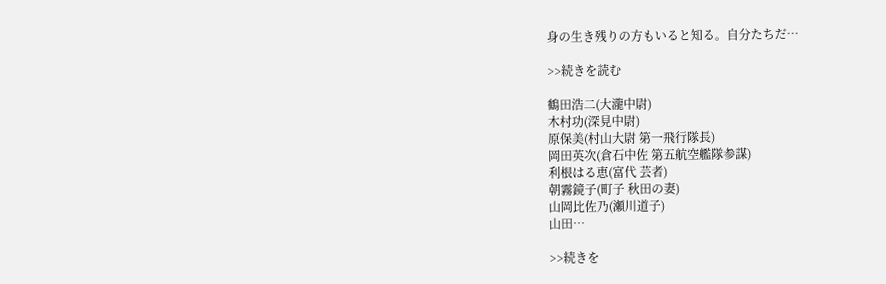身の生き残りの方もいると知る。自分たちだ…

>>続きを読む

鶴田浩二(大瀧中尉)
木村功(深見中尉)
原保美(村山大尉 第一飛行隊長)
岡田英次(倉石中佐 第五航空艦隊参謀)
利根はる恵(富代 芸者)
朝霧鏡子(町子 秋田の妻)
山岡比佐乃(瀬川道子)
山田…

>>続きを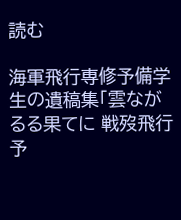読む

海軍飛行専修予備学生の遺稿集「雲ながるる果てに 戦歿飛行予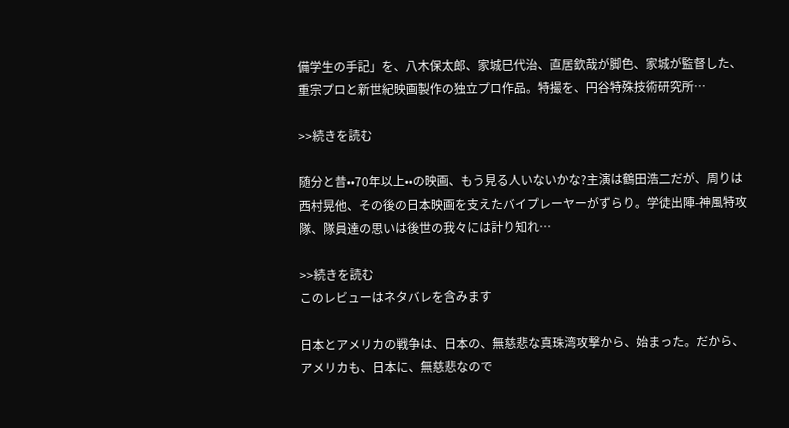備学生の手記」を、八木保太郎、家城巳代治、直居欽哉が脚色、家城が監督した、重宗プロと新世紀映画製作の独立プロ作品。特撮を、円谷特殊技術研究所…

>>続きを読む

随分と昔••70年以上••の映画、もう見る人いないかな?主演は鶴田浩二だが、周りは西村晃他、その後の日本映画を支えたバイプレーヤーがずらり。学徒出陣-神風特攻隊、隊員達の思いは後世の我々には計り知れ…

>>続きを読む
このレビューはネタバレを含みます

日本とアメリカの戦争は、日本の、無慈悲な真珠湾攻撃から、始まった。だから、アメリカも、日本に、無慈悲なので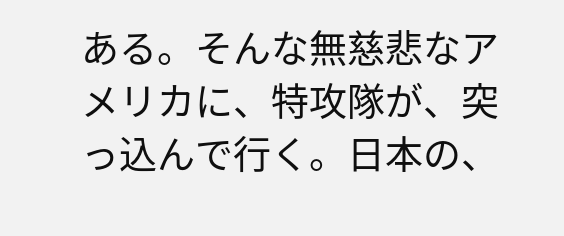ある。そんな無慈悲なアメリカに、特攻隊が、突っ込んで行く。日本の、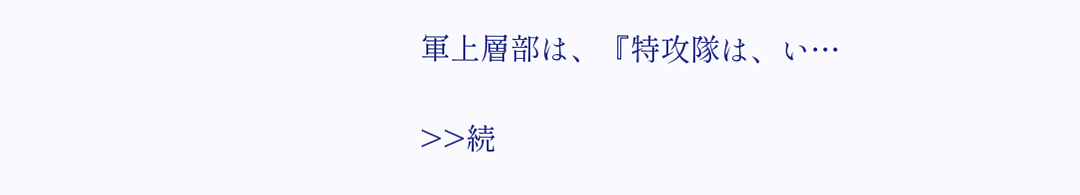軍上層部は、『特攻隊は、い…

>>続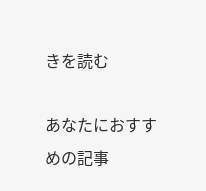きを読む

あなたにおすすめの記事